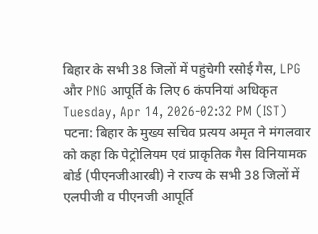बिहार के सभी 38 जिलों में पहुंचेगी रसोई गैस, LPG और PNG आपूर्ति के लिए 6 कंपनियां अधिकृत
Tuesday, Apr 14, 2026-02:32 PM (IST)
पटना: बिहार के मुख्य सचिव प्रत्यय अमृत ने मंगलवार को कहा कि पेट्रोलियम एवं प्राकृतिक गैस विनियामक बोर्ड (पीएनजीआरबी) ने राज्य के सभी 38 जिलों में एलपीजी व पीएनजी आपूर्ति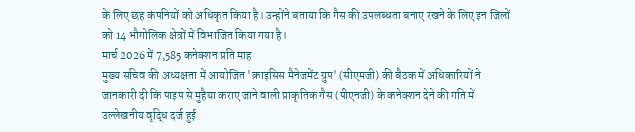के लिए छह कंपनियों को अधिकृत किया है। उन्होंने बताया कि गैस की उपलब्धता बनाए रखने के लिए इन जिलों को 14 भौगोलिक क्षेत्रों में विभाजित किया गया है।
मार्च 2026 में 7,585 कनेक्शन प्रति माह
मुख्य सचिव की अध्यक्षता में आयोजित 'क्राइसिस मैनेजमेंट ग्रुप' (सीएमजी) की बैठक में अधिकारियों ने जानकारी दी कि पाइप से मुहैया कराए जाने वाली प्राकृतिक गैस (पीएनजी) के कनेक्शन देने की गति में उल्लेखनीय वृद्धि दर्ज हुई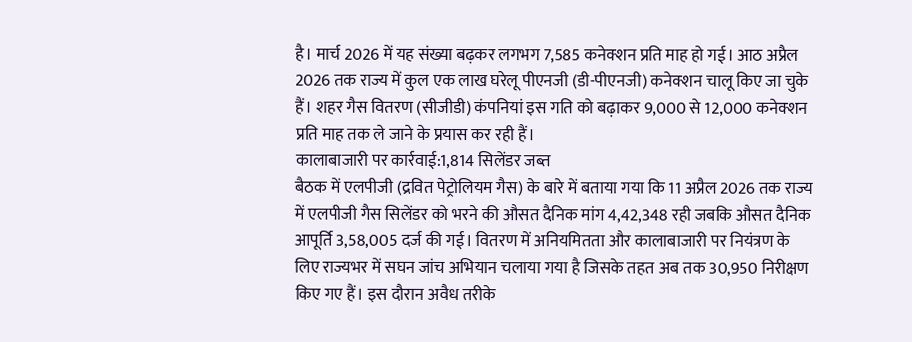है। मार्च 2026 में यह संख्या बढ़कर लगभग 7,585 कनेक्शन प्रति माह हो गई। आठ अप्रैल 2026 तक राज्य में कुल एक लाख घरेलू पीएनजी (डी-पीएनजी) कनेक्शन चालू किए जा चुके हैं। शहर गैस वितरण (सीजीडी) कंपनियां इस गति को बढ़ाकर 9,000 से 12,000 कनेक्शन प्रति माह तक ले जाने के प्रयास कर रही हैं।
कालाबाजारी पर कार्रवाई:1,814 सिलेंडर जब्त
बैठक में एलपीजी (द्रवित पेट्रोलियम गैस) के बारे में बताया गया कि 11 अप्रैल 2026 तक राज्य में एलपीजी गैस सिलेंडर को भरने की औसत दैनिक मांग 4,42,348 रही जबकि औसत दैनिक आपूर्ति 3,58,005 दर्ज की गई। वितरण में अनियमितता और कालाबाजारी पर नियंत्रण के लिए राज्यभर में सघन जांच अभियान चलाया गया है जिसके तहत अब तक 30,950 निरीक्षण किए गए हैं। इस दौरान अवैध तरीके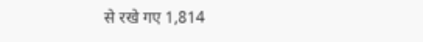से रखे गए 1,814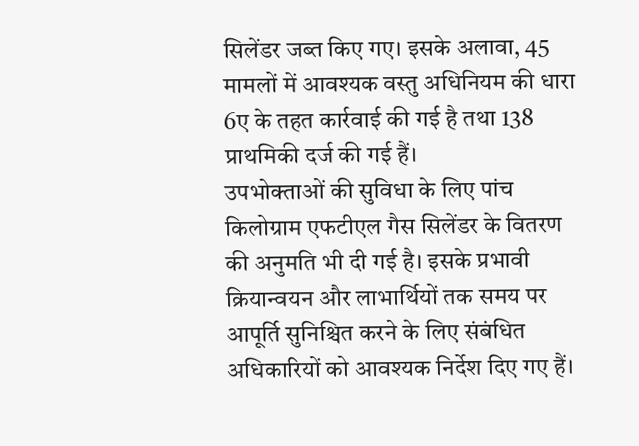सिलेंडर जब्त किए गए। इसके अलावा, 45 मामलों में आवश्यक वस्तु अधिनियम की धारा 6ए के तहत कार्रवाई की गई है तथा 138 प्राथमिकी दर्ज की गई हैं।
उपभोक्ताओं की सुविधा के लिए पांच किलोग्राम एफटीएल गैस सिलेंडर के वितरण की अनुमति भी दी गई है। इसके प्रभावी क्रियान्वयन और लाभार्थियों तक समय पर आपूर्ति सुनिश्चित करने के लिए संबंधित अधिकारियों को आवश्यक निर्देश दिए गए हैं।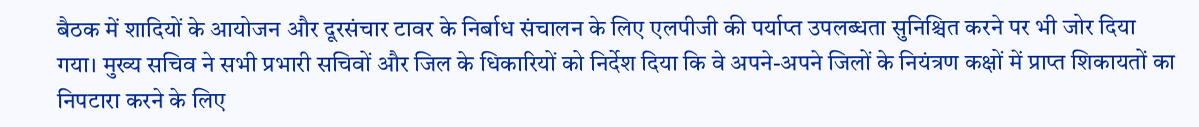बैठक में शादियों के आयोजन और दूरसंचार टावर के निर्बाध संचालन के लिए एलपीजी की पर्याप्त उपलब्धता सुनिश्चित करने पर भी जोर दिया गया। मुख्य सचिव ने सभी प्रभारी सचिवों और जिल के धिकारियों को निर्देश दिया कि वे अपने-अपने जिलों के नियंत्रण कक्षों में प्राप्त शिकायतों का निपटारा करने के लिए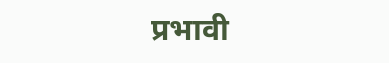प्रभावी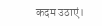कदम उठाएं।